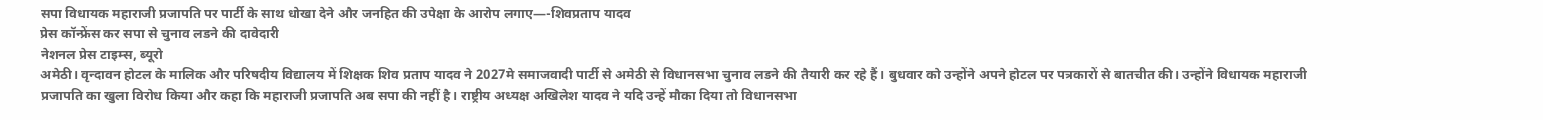सपा विधायक महाराजी प्रजापति पर पार्टी के साथ धोखा देने और जनहित की उपेक्षा के आरोप लगाए—-शिवप्रताप यादव
प्रेस कॉन्फ्रेंस कर सपा से चुनाव लडने की दावेदारी
नेशनल प्रेस टाइम्स, ब्यूरो
अमेठी। वृन्दावन होटल के मालिक और परिषदीय विद्यालय में शिक्षक शिव प्रताप यादव ने 2027मे समाजवादी पार्टी से अमेठी से विधानसभा चुनाव लडने की तैयारी कर रहे हैं। बुधवार को उन्होंने अपने होटल पर पत्रकारों से बातचीत की। उन्होंने विधायक महाराजी प्रजापति का खुला विरोध किया और कहा कि महाराजी प्रजापति अब सपा की नहीं है। राष्ट्रीय अध्यक्ष अखिलेश यादव ने यदि उन्हें मौका दिया तो विधानसभा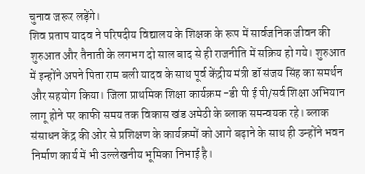चुनाव जरूर लड़ेंगे।
शिव प्रताप यादव ने परिषदीय विद्यालय के शिक्षक के रूप में सार्वजनिक जीवन की शुरुआत और तैनाती के लगभग दो साल बाद से ही राजनीति में सक्रिय हो गये। शुरुआत में इन्होंने अपने पिता राम बली यादव के साथ पूर्व केंद्रीय मंत्री डॉ संजय सिंह का समर्थन और सहयोग किया। जिला प्राथमिक शिक्षा कार्यक्रम -डी पी ई पी/सर्व शिक्षा अभियान लागू होने पर काफी समय तक विकास खंड अमेठी के ब्लाक समन्वयक रहे। ब्लाक संसाधन केंद्र की ओर से प्रशिक्षण के कार्यक्रमों को आगे बढ़ाने के साथ ही उन्होंने भवन निर्माण कार्य में भी उल्लेखनीय भूमिका निभाई है।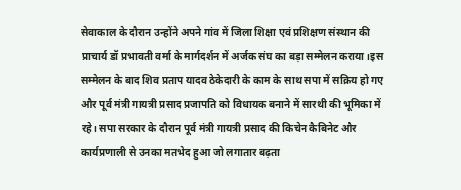सेवाकाल के दौरान उन्होंने अपने गांव में जिला शिक्षा एवं प्रशिक्षण संस्थान की प्राचार्य डॉ प्रभावती वर्मा के मार्गदर्शन में अर्जक संघ का बड़ा सम्मेलन कराया।इस सम्मेलन के बाद शिव प्रताप यादव ठेकेदारी के काम के साथ सपा में सक्रिय हो गए और पूर्व मंत्री गायत्री प्रसाद प्रजापति को विधायक बनाने में सारथी की भूमिका में रहे। सपा सरकार के दौरान पूर्व मंत्री गायत्री प्रसाद की किचेन कैबिनेट और कार्यप्रणाली से उनका मतभेद हुआ जो लगातार बढ़ता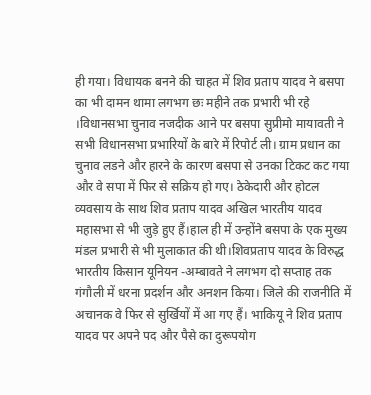ही गया। विधायक बनने की चाहत में शिव प्रताप यादव ने बसपा का भी दामन थामा लगभग छः महीने तक प्रभारी भी रहे ।विधानसभा चुनाव नजदीक आने पर बसपा सुप्रीमो मायावती ने सभी विधानसभा प्रभारियों के बारे में रिपोर्ट ली। ग्राम प्रधान का चुनाव लडने और हारने के कारण बसपा से उनका टिकट कट गया और वे सपा में फिर से सक्रिय हो गए। ठेकेदारी और होटल व्यवसाय के साथ शिव प्रताप यादव अखिल भारतीय यादव महासभा से भी जुड़े हुए हैं।हाल ही में उन्होंने बसपा के एक मुख्य मंडल प्रभारी से भी मुलाकात की थी।शिवप्रताप यादव के विरुद्ध भारतीय किसान यूनियन -अम्बावते ने लगभग दो सप्ताह तक गंगौली में धरना प्रदर्शन और अनशन किया। जिले की राजनीति में अचानक वे फिर से सुर्खियों में आ गए हैं। भाकियू ने शिव प्रताप यादव पर अपने पद और पैसे का दुरूपयोग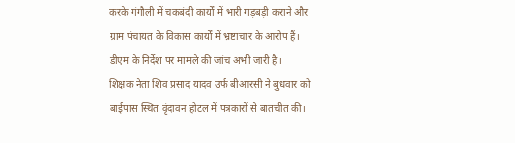करके गंगौली में चकबंदी कार्यों में भारी गड़बड़ी कराने और ग्राम पंचायत के विकास कार्यों में भ्रष्टाचार के आरोप हैं। डीएम के निर्देश पर मामले की जांच अभी जारी है।
शिक्षक नेता शिव प्रसाद यादव उर्फ बीआरसी ने बुधवार को बाईपास स्थित वृंदावन होटल में पत्रकारों से बातचीत की।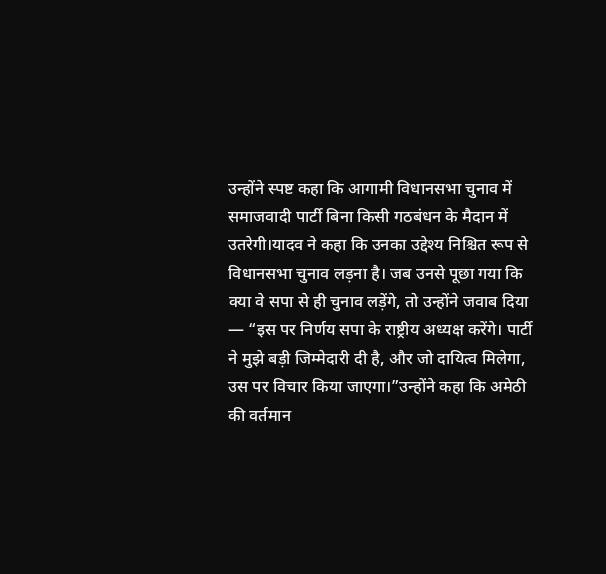उन्होंने स्पष्ट कहा कि आगामी विधानसभा चुनाव में समाजवादी पार्टी बिना किसी गठबंधन के मैदान में उतरेगी।यादव ने कहा कि उनका उद्देश्य निश्चित रूप से विधानसभा चुनाव लड़ना है। जब उनसे पूछा गया कि क्या वे सपा से ही चुनाव लड़ेंगे, तो उन्होंने जवाब दिया — “इस पर निर्णय सपा के राष्ट्रीय अध्यक्ष करेंगे। पार्टी ने मुझे बड़ी जिम्मेदारी दी है, और जो दायित्व मिलेगा, उस पर विचार किया जाएगा।”उन्होंने कहा कि अमेठी की वर्तमान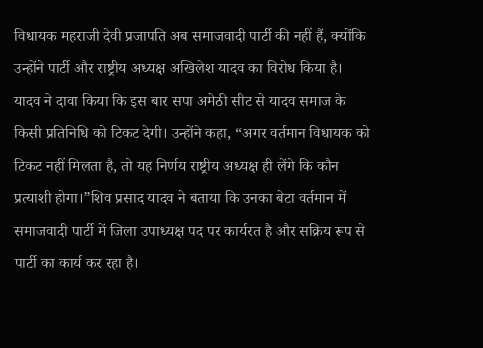विधायक महराजी देवी प्रजापति अब समाजवादी पार्टी की नहीं हैं, क्योंकि उन्होंने पार्टी और राष्ट्रीय अध्यक्ष अखिलेश यादव का विरोध किया है।
यादव ने दावा किया कि इस बार सपा अमेठी सीट से यादव समाज के किसी प्रतिनिधि को टिकट देगी। उन्होंने कहा, “अगर वर्तमान विधायक को टिकट नहीं मिलता है, तो यह निर्णय राष्ट्रीय अध्यक्ष ही लेंगे कि कौन प्रत्याशी होगा।”शिव प्रसाद यादव ने बताया कि उनका बेटा वर्तमान में समाजवादी पार्टी में जिला उपाध्यक्ष पद पर कार्यरत है और सक्रिय रूप से पार्टी का कार्य कर रहा है।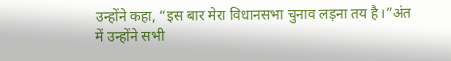उन्होंने कहा, “इस बार मेरा विधानसभा चुनाव लड़ना तय है।”अंत में उन्होंने सभी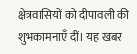क्षेत्रवासियों को दीपावली की शुभकामनाएँ दीं। यह खबर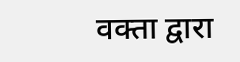वक्ता द्वारा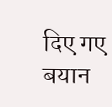दिए गए बयान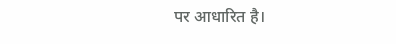पर आधारित है।